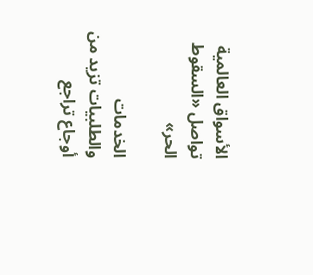الأسواق العالمية تواصل «السقوط الحر»

الخدمات والطلبيات تزيد من أوجاع تراجع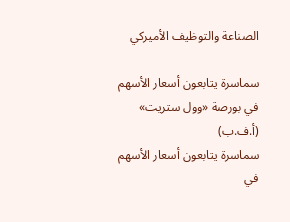الصناعة والتوظيف الأميركي

سماسرة يتابعون أسعار الأسهم في بورصة «وول ستريت» (أ.ف.ب)
سماسرة يتابعون أسعار الأسهم في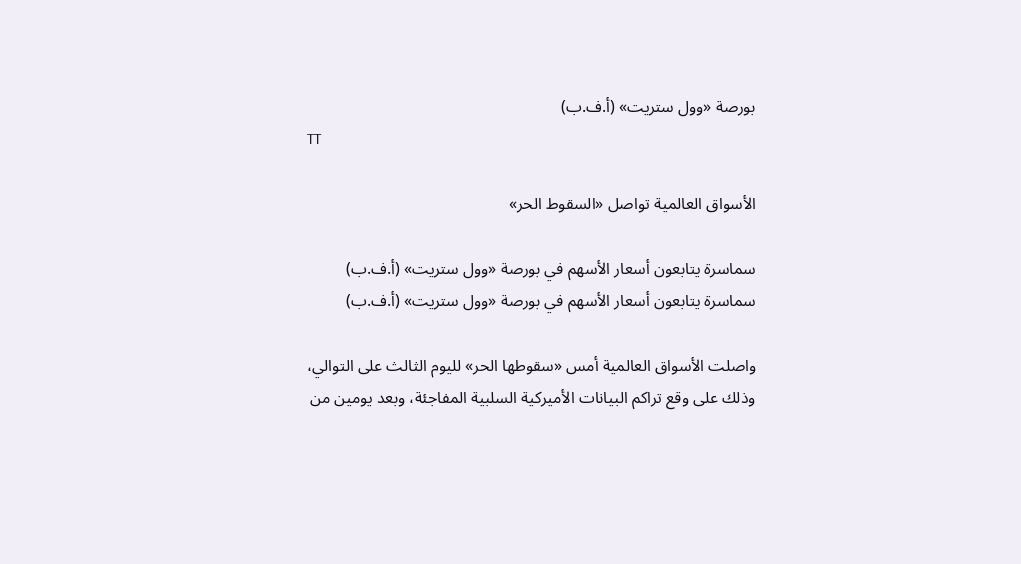بورصة «وول ستريت» (أ.ف.ب)
TT

الأسواق العالمية تواصل «السقوط الحر»

سماسرة يتابعون أسعار الأسهم في بورصة «وول ستريت» (أ.ف.ب)
سماسرة يتابعون أسعار الأسهم في بورصة «وول ستريت» (أ.ف.ب)

واصلت الأسواق العالمية أمس «سقوطها الحر» لليوم الثالث على التوالي، وذلك على وقع تراكم البيانات الأميركية السلبية المفاجئة، وبعد يومين من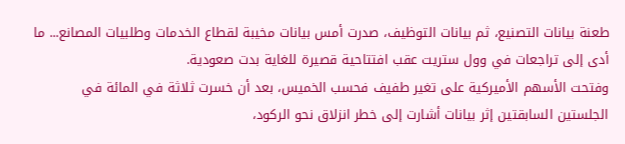طعنة بيانات التصنيع، ثم بيانات التوظيف، صدرت أمس بيانات مخيبة لقطاع الخدمات وطلبيات المصانع... ما أدى إلى تراجعات في وول ستريت عقب افتتاحية قصيرة للغاية بدت صعودية.
وفتحت الأسهم الأميركية على تغير طفيف فحسب الخميس، بعد أن خسرت ثلاثة في المائة في الجلستين السابقتين إثر بيانات أشارت إلى خطر انزلاق نحو الركود،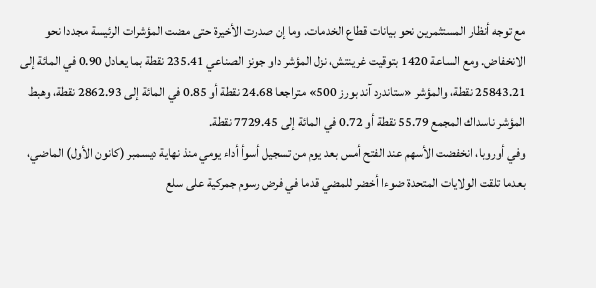مع توجه أنظار المستثمرين نحو بيانات قطاع الخدمات. وما إن صدرت الأخيرة حتى مضت المؤشرات الرئيسة مجددا نحو الانخفاض. ومع الساعة 1420 بتوقيت غرينتش، نزل المؤشر داو جونز الصناعي 235.41 نقطة بما يعادل 0.90 في المائة إلى 25843.21 نقطة، والمؤشر «ستاندرد آند بورز 500» متراجعا 24.68 نقطة أو 0.85 في المائة إلى 2862.93 نقطة، وهبط المؤشر ناسداك المجمع 55.79 نقطة أو 0.72 في المائة إلى 7729.45 نقطة.
وفي أوروبا، انخفضت الأسهم عند الفتح أمس بعد يوم من تسجيل أسوأ أداء يومي منذ نهاية ديسمبر (كانون الأول) الماضي، بعدما تلقت الولايات المتحدة ضوءا أخضر للمضي قدما في فرض رسوم جمركية على سلع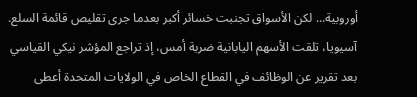أوروبية... لكن الأسواق تجنبت خسائر أكبر بعدما جرى تقليص قائمة السلع.
آسيويا، تلقت الأسهم اليابانية ضربة أمس، إذ تراجع المؤشر نيكي القياسي بعد تقرير عن الوظائف في القطاع الخاص في الولايات المتحدة أعطى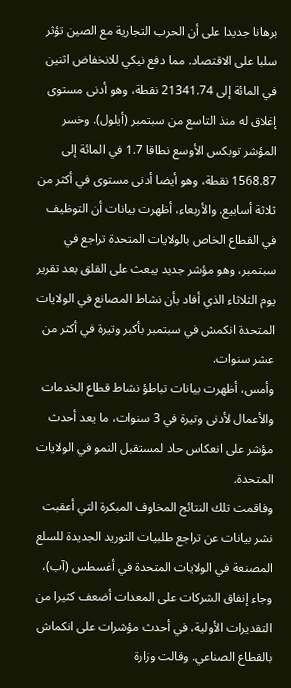برهانا جديدا على أن الحرب التجارية مع الصين تؤثر سلبا على الاقتصاد. مما دفع نيكي للانخفاض اثنين في المائة إلى 21341.74 نقطة، وهو أدنى مستوى إغلاق له منذ التاسع من سبتمبر (أيلول). وخسر المؤشر توبكس الأوسع نطاقا 1.7 في المائة إلى 1568.87 نقطة، وهو أيضا أدنى مستوى في أكثر من ثلاثة أسابيع. والأربعاء، أظهرت بيانات أن التوظيف في القطاع الخاص بالولايات المتحدة تراجع في سبتمبر، وهو مؤشر جديد يبعث على القلق بعد تقرير يوم الثلاثاء الذي أفاد بأن نشاط المصانع في الولايات المتحدة انكمش في سبتمبر بأكبر وتيرة في أكثر من عشر سنوات.
وأمس، أظهرت بيانات تباطؤ نشاط قطاع الخدمات والأعمال لأدنى وتيرة في 3 سنوات، ما يعد أحدث مؤشر على انعكاس حاد لمستقبل النمو في الولايات المتحدة.
وفاقمت تلك النتائج المخاوف المبكرة التي أعقبت نشر بيانات عن تراجع طلبيات التوريد الجديدة للسلع المصنعة في الولايات المتحدة في أغسطس (آب)، وجاء إنفاق الشركات على المعدات أضعف كثيرا من التقديرات الأولية، في أحدث مؤشرات على انكماش بالقطاع الصناعي. وقالت وزارة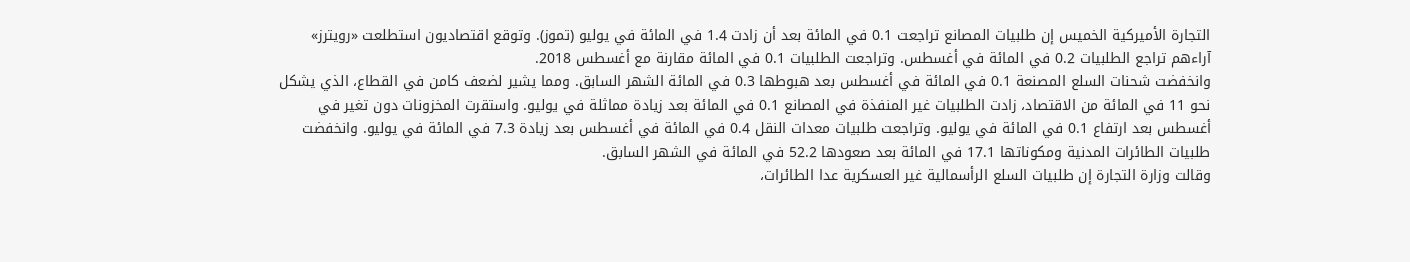التجارة الأميركية الخميس إن طلبيات المصانع تراجعت 0.1 في المائة بعد أن زادت 1.4 في المائة في يوليو (تموز). وتوقع اقتصاديون استطلعت «رويترز» آراءهم تراجع الطلبيات 0.2 في المائة في أغسطس. وتراجعت الطلبيات 0.1 في المائة مقارنة مع أغسطس 2018.
وانخفضت شحنات السلع المصنعة 0.1 في المائة في أغسطس بعد هبوطها 0.3 في المائة الشهر السابق. ومما يشير لضعف كامن في القطاع، الذي يشكل نحو 11 في المائة من الاقتصاد، زادت الطلبيات غير المنفذة في المصانع 0.1 في المائة بعد زيادة مماثلة في يوليو. واستقرت المخزونات دون تغير في أغسطس بعد ارتفاع 0.1 في المائة في يوليو. وتراجعت طلبيات معدات النقل 0.4 في المائة في أغسطس بعد زيادة 7.3 في المائة في يوليو. وانخفضت طلبيات الطائرات المدنية ومكوناتها 17.1 في المائة بعد صعودها 52.2 في المائة في الشهر السابق.
وقالت وزارة التجارة إن طلبيات السلع الرأسمالية غير العسكرية عدا الطائرات،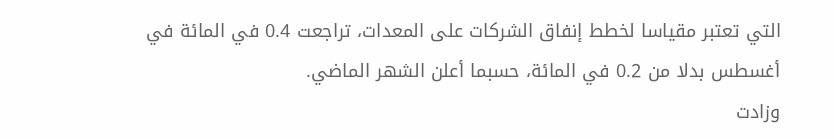التي تعتبر مقياسا لخطط إنفاق الشركات على المعدات، تراجعت 0.4 في المائة في أغسطس بدلا من 0.2 في المائة، حسبما أعلن الشهر الماضي.
وزادت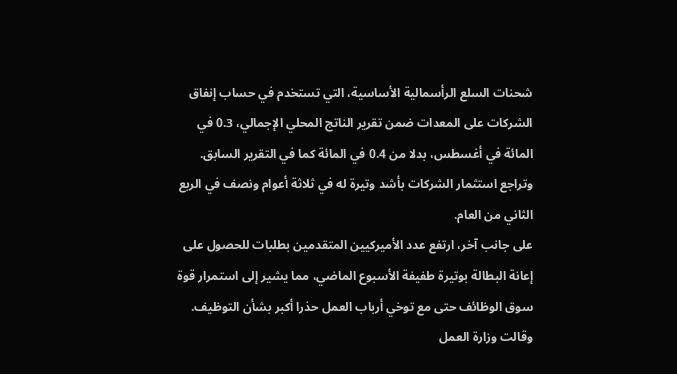شحنات السلع الرأسمالية الأساسية، التي تستخدم في حساب إنفاق الشركات على المعدات ضمن تقرير الناتج المحلي الإجمالي، 0.3 في المائة في أغسطس، بدلا من 0.4 في المائة كما في التقرير السابق. وتراجع استثمار الشركات بأشد وتيرة له في ثلاثة أعوام ونصف في الربع الثاني من العام.
على جانب آخر، ارتفع عدد الأميركيين المتقدمين بطلبات للحصول على إعانة البطالة بوتيرة طفيفة الأسبوع الماضي، مما يشير إلى استمرار قوة سوق الوظائف حتى مع توخي أرباب العمل حذرا أكبر بشأن التوظيف.
وقالت وزارة العمل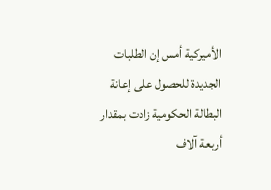الأميركية أمس إن الطلبات الجديدة للحصول على إعانة البطالة الحكومية زادت بمقدار أربعة آلاف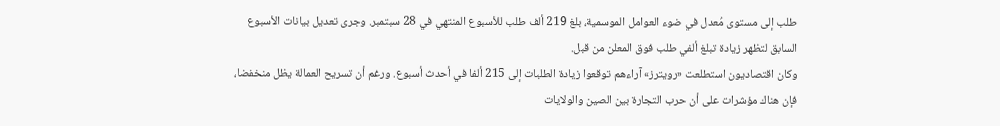طلب إلى مستوى مُعدل في ضوء العوامل الموسمية، بلغ 219 ألف طلب للأسبوع المنتهي في 28 سبتمبر. وجرى تعديل بيانات الأسبوع السابق لتظهر زيادة تبلغ ألفي طلب فوق المعلن من قبل.
وكان اقتصاديون استطلعت «رويترز» آراءهم توقعوا زيادة الطلبات إلى 215 ألفا في أحدث أسبوع. ورغم أن تسريح العمالة يظل منخفضا، فإن هناك مؤشرات على أن حرب التجارة بين الصين والولايات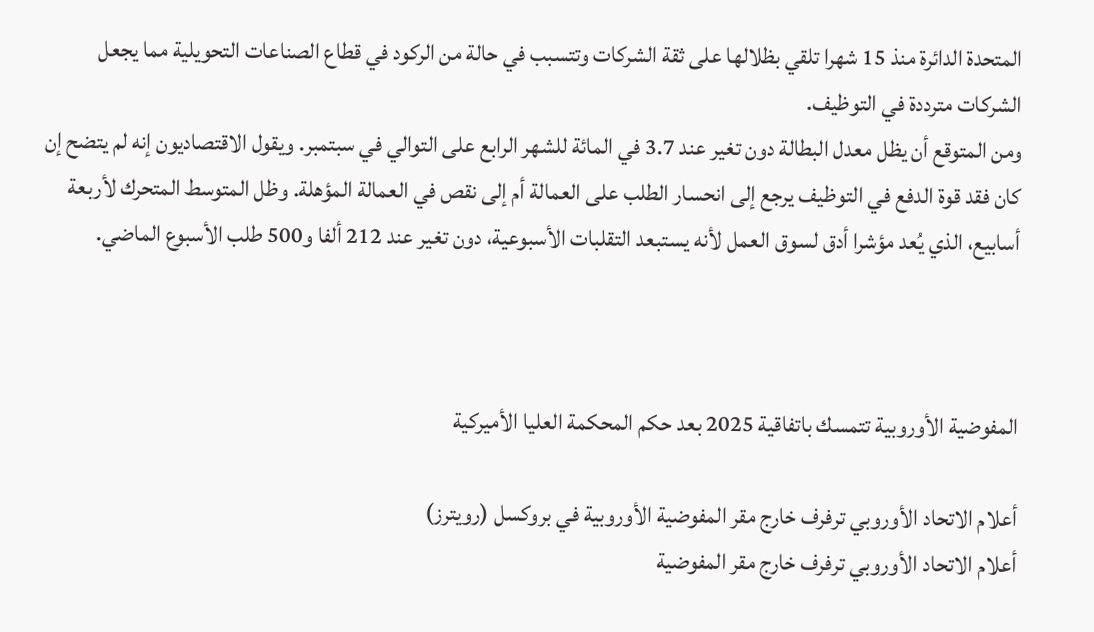المتحدة الدائرة منذ 15 شهرا تلقي بظلالها على ثقة الشركات وتتسبب في حالة من الركود في قطاع الصناعات التحويلية مما يجعل الشركات مترددة في التوظيف.
ومن المتوقع أن يظل معدل البطالة دون تغير عند 3.7 في المائة للشهر الرابع على التوالي في سبتمبر. ويقول الاقتصاديون إنه لم يتضح إن كان فقد قوة الدفع في التوظيف يرجع إلى انحسار الطلب على العمالة أم إلى نقص في العمالة المؤهلة. وظل المتوسط المتحرك لأربعة أسابيع، الذي يُعد مؤشرا أدق لسوق العمل لأنه يستبعد التقلبات الأسبوعية، دون تغير عند 212 ألفا و500 طلب الأسبوع الماضي.



المفوضية الأوروبية تتمسك باتفاقية 2025 بعد حكم المحكمة العليا الأميركية

أعلام الاتحاد الأوروبي ترفرف خارج مقر المفوضية الأوروبية في بروكسل (رويترز)
أعلام الاتحاد الأوروبي ترفرف خارج مقر المفوضية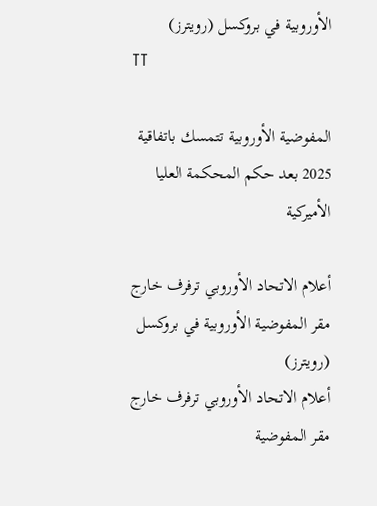الأوروبية في بروكسل (رويترز)
TT

المفوضية الأوروبية تتمسك باتفاقية 2025 بعد حكم المحكمة العليا الأميركية

أعلام الاتحاد الأوروبي ترفرف خارج مقر المفوضية الأوروبية في بروكسل (رويترز)
أعلام الاتحاد الأوروبي ترفرف خارج مقر المفوضية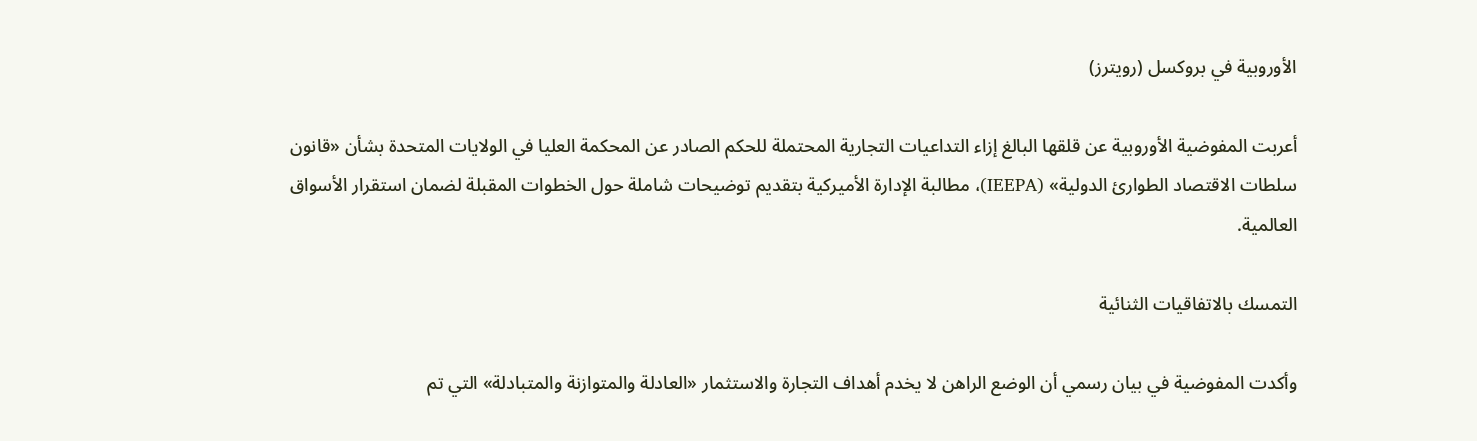الأوروبية في بروكسل (رويترز)

أعربت المفوضية الأوروبية عن قلقها البالغ إزاء التداعيات التجارية المحتملة للحكم الصادر عن المحكمة العليا في الولايات المتحدة بشأن «قانون سلطات الاقتصاد الطوارئ الدولية» (IEEPA)، مطالبة الإدارة الأميركية بتقديم توضيحات شاملة حول الخطوات المقبلة لضمان استقرار الأسواق العالمية.

التمسك بالاتفاقيات الثنائية

وأكدت المفوضية في بيان رسمي أن الوضع الراهن لا يخدم أهداف التجارة والاستثمار «العادلة والمتوازنة والمتبادلة» التي تم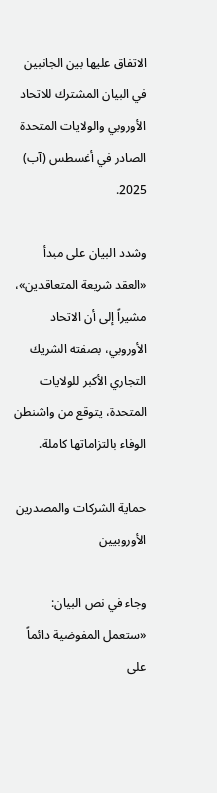الاتفاق عليها بين الجانبين في البيان المشترك للاتحاد الأوروبي والولايات المتحدة الصادر في أغسطس (آب) 2025.

وشدد البيان على مبدأ «العقد شريعة المتعاقدين»، مشيراً إلى أن الاتحاد الأوروبي، بصفته الشريك التجاري الأكبر للولايات المتحدة، يتوقع من واشنطن الوفاء بالتزاماتها كاملة.

حماية الشركات والمصدرين الأوروبيين

وجاء في نص البيان: «ستعمل المفوضية دائماً على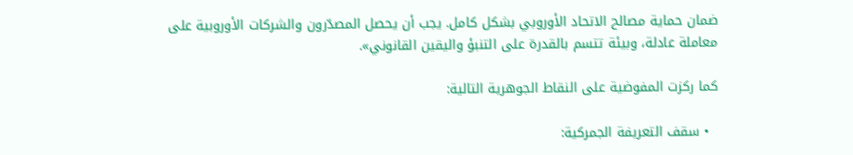ضمان حماية مصالح الاتحاد الأوروبي بشكل كامل. يجب أن يحصل المصدّرون والشركات الأوروبية على معاملة عادلة، وبيئة تتسم بالقدرة على التنبؤ واليقين القانوني».

كما ركزت المفوضية على النقاط الجوهرية التالية:

  • سقف التعريفة الجمركية: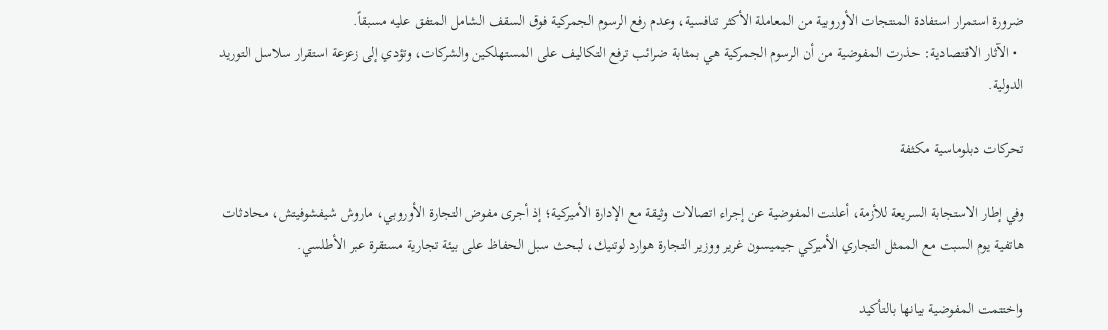ضرورة استمرار استفادة المنتجات الأوروبية من المعاملة الأكثر تنافسية، وعدم رفع الرسوم الجمركية فوق السقف الشامل المتفق عليه مسبقاً.
  • الآثار الاقتصادية: حذرت المفوضية من أن الرسوم الجمركية هي بمثابة ضرائب ترفع التكاليف على المستهلكين والشركات، وتؤدي إلى زعزعة استقرار سلاسل التوريد الدولية.

تحركات دبلوماسية مكثفة

وفي إطار الاستجابة السريعة للأزمة، أعلنت المفوضية عن إجراء اتصالات وثيقة مع الإدارة الأميركية؛ إذ أجرى مفوض التجارة الأوروبي، ماروش شيفشوفيتش، محادثات هاتفية يوم السبت مع الممثل التجاري الأميركي جيميسون غرير ووزير التجارة هوارد لوتنيك، لبحث سبل الحفاظ على بيئة تجارية مستقرة عبر الأطلسي.

واختتمت المفوضية بيانها بالتأكيد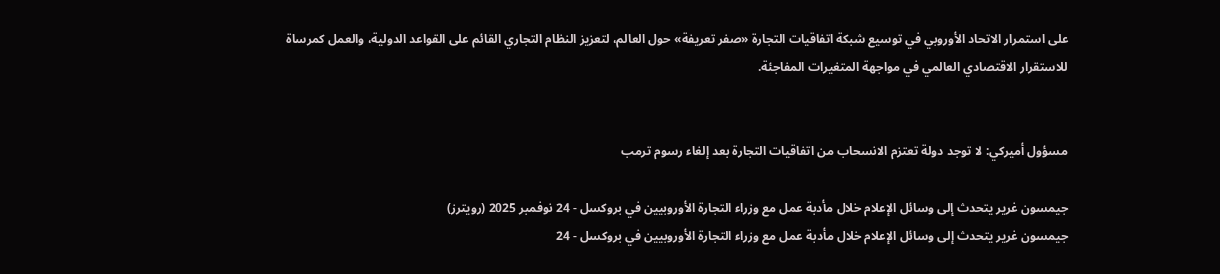على استمرار الاتحاد الأوروبي في توسيع شبكة اتفاقيات التجارة «صفر تعريفة» حول العالم، لتعزيز النظام التجاري القائم على القواعد الدولية، والعمل كمرساة للاستقرار الاقتصادي العالمي في مواجهة المتغيرات المفاجئة.


مسؤول أميركي: لا توجد دولة تعتزم الانسحاب من اتفاقيات التجارة بعد إلغاء رسوم ترمب

جيمسون غرير يتحدث إلى وسائل الإعلام خلال مأدبة عمل مع وزراء التجارة الأوروبيين في بروكسل - 24 نوفمبر 2025 (رويترز)
جيمسون غرير يتحدث إلى وسائل الإعلام خلال مأدبة عمل مع وزراء التجارة الأوروبيين في بروكسل - 24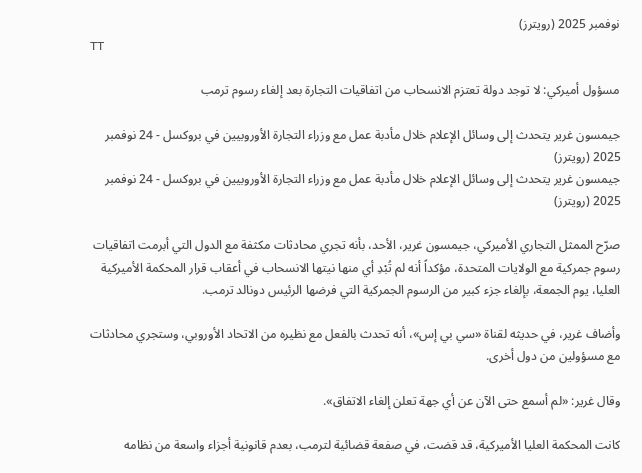نوفمبر 2025 (رويترز)
TT

مسؤول أميركي: لا توجد دولة تعتزم الانسحاب من اتفاقيات التجارة بعد إلغاء رسوم ترمب

جيمسون غرير يتحدث إلى وسائل الإعلام خلال مأدبة عمل مع وزراء التجارة الأوروبيين في بروكسل - 24 نوفمبر 2025 (رويترز)
جيمسون غرير يتحدث إلى وسائل الإعلام خلال مأدبة عمل مع وزراء التجارة الأوروبيين في بروكسل - 24 نوفمبر 2025 (رويترز)

صرّح الممثل التجاري الأميركي، جيمسون غرير، الأحد، بأنه تجري محادثات مكثفة مع الدول التي أبرمت اتفاقيات رسوم جمركية مع الولايات المتحدة، مؤكداً أنه لم تُبْدِ أي منها نيتها الانسحاب في أعقاب قرار المحكمة الأميركية العليا، يوم الجمعة، بإلغاء جزء كبير من الرسوم الجمركية التي فرضها الرئيس دونالد ترمب.

وأضاف غرير، في حديثه لقناة «سي بي إس»، أنه تحدث بالفعل مع نظيره من الاتحاد الأوروبي، وستجري محادثات مع مسؤولين من دول أخرى.

وقال غرير: «لم أسمع حتى الآن عن أي جهة تعلن إلغاء الاتفاق».

كانت المحكمة العليا الأميركية، قد قضت، في صفعة قضائية لترمب، بعدم قانونية أجزاء واسعة من نظامه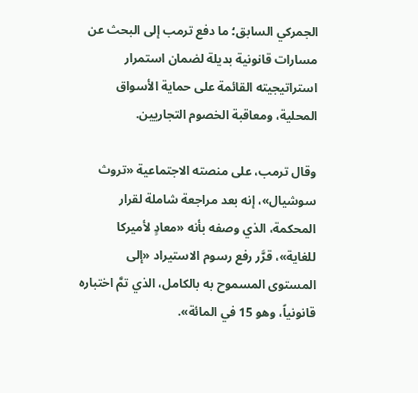الجمركي السابق؛ ما دفع ترمب إلى البحث عن مسارات قانونية بديلة لضمان استمرار استراتيجيته القائمة على حماية الأسواق المحلية، ومعاقبة الخصوم التجاريين.

وقال ترمب، على منصته الاجتماعية «تروث سوشيال»، إنه بعد مراجعة شاملة لقرار المحكمة، الذي وصفه بأنه «معادٍ لأميركا للغاية»، قرَّر رفع رسوم الاستيراد «إلى المستوى المسموح به بالكامل، الذي تمَّ اختباره قانونياً، وهو 15 في المائة».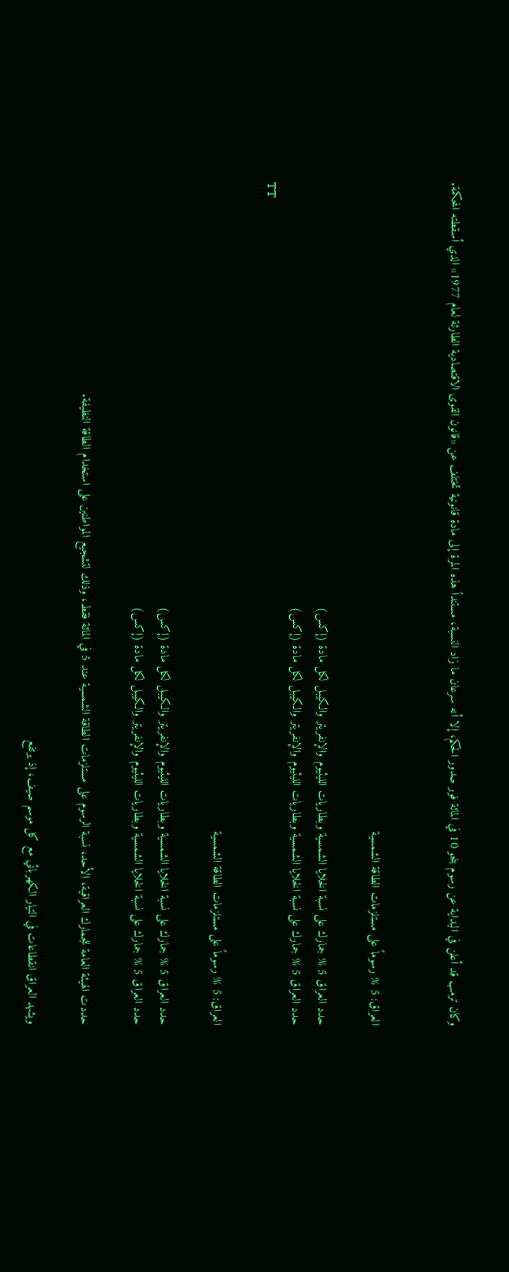وكان ترمب قد أعلن في البداية عن رسوم بنحو 10 في المائة فور صدور الحكم، إلا أنه سرعان ما زاد النسبة، مستنداً هذه المرة إلى مادة قانونية تختلف عن «قانون القوى الاقتصادية الطارئة لعام 1977» الذي أسقطته المحكمة.


العراق: 5 % رسوماً على مستلزمات الطاقة الشمسية

حدد العراق 5 % جمارك على نسبة الخلايا الشمسية وبطاريات الليثيوم والإنفريتر والكيبل لكل مادة (إكس)
حدد العراق 5 % جمارك على نسبة الخلايا الشمسية وبطاريات الليثيوم والإنفريتر والكيبل لكل مادة (إكس)
TT

العراق: 5 % رسوماً على مستلزمات الطاقة الشمسية

حدد العراق 5 % جمارك على نسبة الخلايا الشمسية وبطاريات الليثيوم والإنفريتر والكيبل لكل مادة (إكس)
حدد العراق 5 % جمارك على نسبة الخلايا الشمسية وبطاريات الليثيوم والإنفريتر والكيبل لكل مادة (إكس)

حددت الهيئة العامة للجمارك العراقية، الأحد، نسبة الرسوم على مستلزمات الطاقة الشمسية عند 5 في المائة فقط، وذلك لتشجيع المواطنين على استخدام الطاقة النظيفة.

ويشهد العراق انقطاعات في التيار الكهربائي مع كل موسم صيف، إذ يرتفع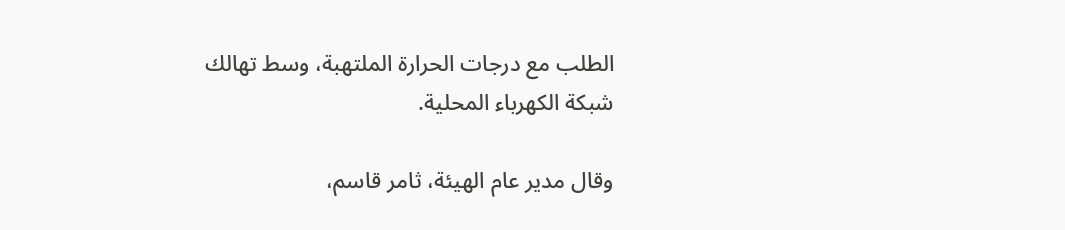الطلب مع درجات الحرارة الملتهبة، وسط تهالك شبكة الكهرباء المحلية.

وقال مدير عام الهيئة، ثامر قاسم،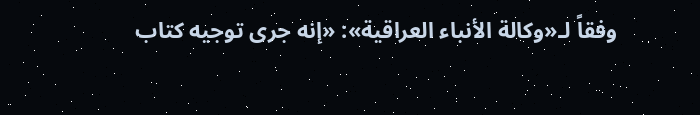وفقاً لـ«وكالة الأنباء العراقية»: «إنه جرى توجيه كتاب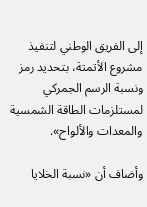إلى الفريق الوطني لتنفيذ مشروع الأتمتة، بتحديد رمز ونسبة الرسم الجمركي لمستلزمات الطاقة الشمسية والمعدات والألواح».

وأضاف أن «نسبة الخلايا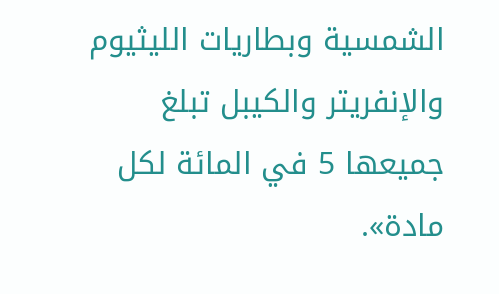الشمسية وبطاريات الليثيوم والإنفريتر والكيبل تبلغ جميعها 5 في المائة لكل مادة».